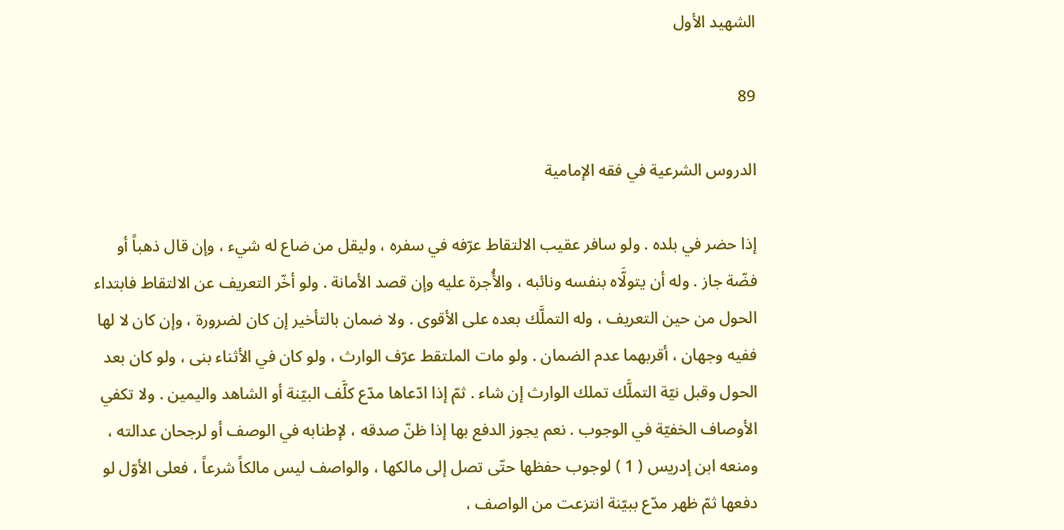الشهيد الأول

89

الدروس الشرعية في فقه الإمامية

إذا حضر في بلده . ولو سافر عقيب الالتقاط عرّفه في سفره ، وليقل من ضاع له شيء ، وإن قال ذهباً أو فضّة جاز . وله أن يتولَّاه بنفسه ونائبه ، والأُجرة عليه وإن قصد الأمانة . ولو أخّر التعريف عن الالتقاط فابتداء الحول من حين التعريف ، وله التملَّك بعده على الأقوى . ولا ضمان بالتأخير إن كان لضرورة ، وإن كان لا لها ففيه وجهان ، أقربهما عدم الضمان . ولو مات الملتقط عرّف الوارث ، ولو كان في الأثناء بنى ، ولو كان بعد الحول وقبل نيّة التملَّك تملك الوارث إن شاء . ثمّ إذا ادّعاها مدّع كلَّف البيّنة أو الشاهد واليمين . ولا تكفي الأوصاف الخفيّة في الوجوب . نعم يجوز الدفع بها إذا ظنّ صدقه ، لإطنابه في الوصف أو لرجحان عدالته ، ومنعه ابن إدريس ( 1 ) لوجوب حفظها حتّى تصل إلى مالكها ، والواصف ليس مالكاً شرعاً ، فعلى الأوّل لو دفعها ثمّ ظهر مدّع ببيّنة انتزعت من الواصف ،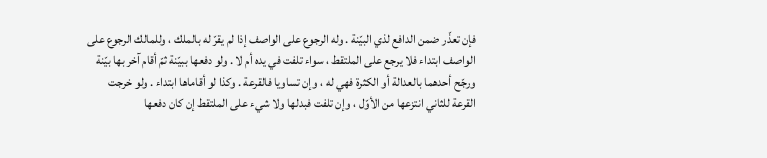فإن تعذّر ضمن الدافع لذي البيّنة . وله الرجوع على الواصف إذا لم يقرّ له بالملك ، وللمالك الرجوع على الواصف ابتداء فلا يرجع على الملتقط ، سواء تلفت في يده أم لا . ولو دفعها ببيّنة ثمّ أقام آخر بها بيّنة ورجّح أحدهما بالعدالة أو الكثرة فهي له ، وإن تساويا فالقرعة . وكذا لو أقاماها ابتداء . ولو خرجت القرعة للثاني انتزعها من الأوّل ، وإن تلفت فبدلها ولا شيء على الملتقط إن كان دفعها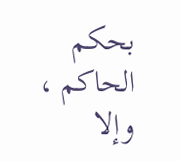بحكم الحاكم ، وإلا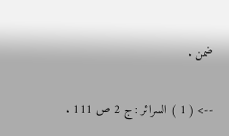ضمن .

--> ( 1 ) السرائر : ج 2 ص 111 .